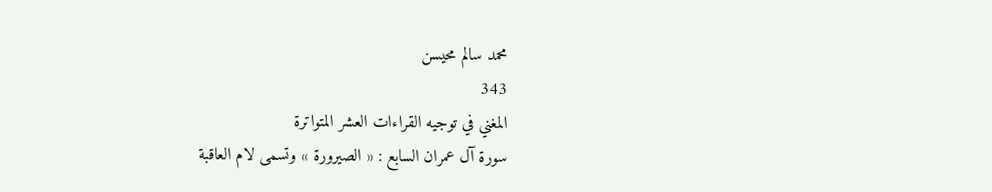محمد سالم محيسن
343
المغني في توجيه القراءات العشر المتواترة
سورة آل عمران السابع : « الصيرورة » وتسمى لام العاقبة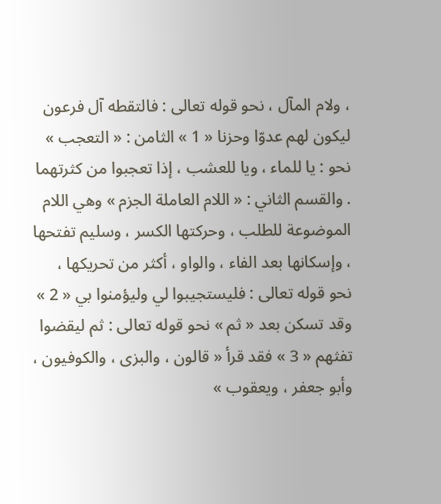، ولام المآل ، نحو قوله تعالى : فالتقطه آل فرعون ليكون لهم عدوّا وحزنا « 1 » الثامن : « التعجب » نحو : يا للماء ، ويا للعشب ، إذا تعجبوا من كثرتهما . والقسم الثاني : « اللام العاملة الجزم » وهي اللام الموضوعة للطلب ، وحركتها الكسر ، وسليم تفتحها ، وإسكانها بعد الفاء ، والواو ، أكثر من تحريكها ، نحو قوله تعالى : فليستجيبوا لي وليؤمنوا بي « 2 » وقد تسكن بعد « ثم » نحو قوله تعالى : ثم ليقضوا تفثهم « 3 » فقد قرأ « قالون ، والبزى ، والكوفيون ، وأبو جعفر ، ويعقوب »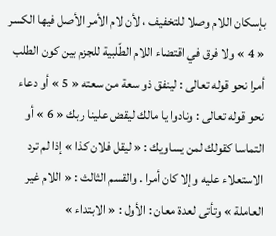بإسكان اللام وصلا للتخفيف ، لأن لام الأمر الأصل فيها الكسر « 4 » ولا فرق في اقتضاء اللام الطّلبية للجزم بين كون الطلب أمرا نحو قوله تعالى : لينفق ذو سعة من سعته « 5 » أو دعاء نحو قوله تعالى : ونادوا يا مالك ليقض علينا ربك « 6 » أو التماسا كقولك لمن يساويك : « ليقل فلان كذا » إذا لم ترد الاستعلاء عليه وإلا كان أمرا . والقسم الثالث : « اللام غير العاملة » وتأتى لعدة معان : الأول : « الابتداء »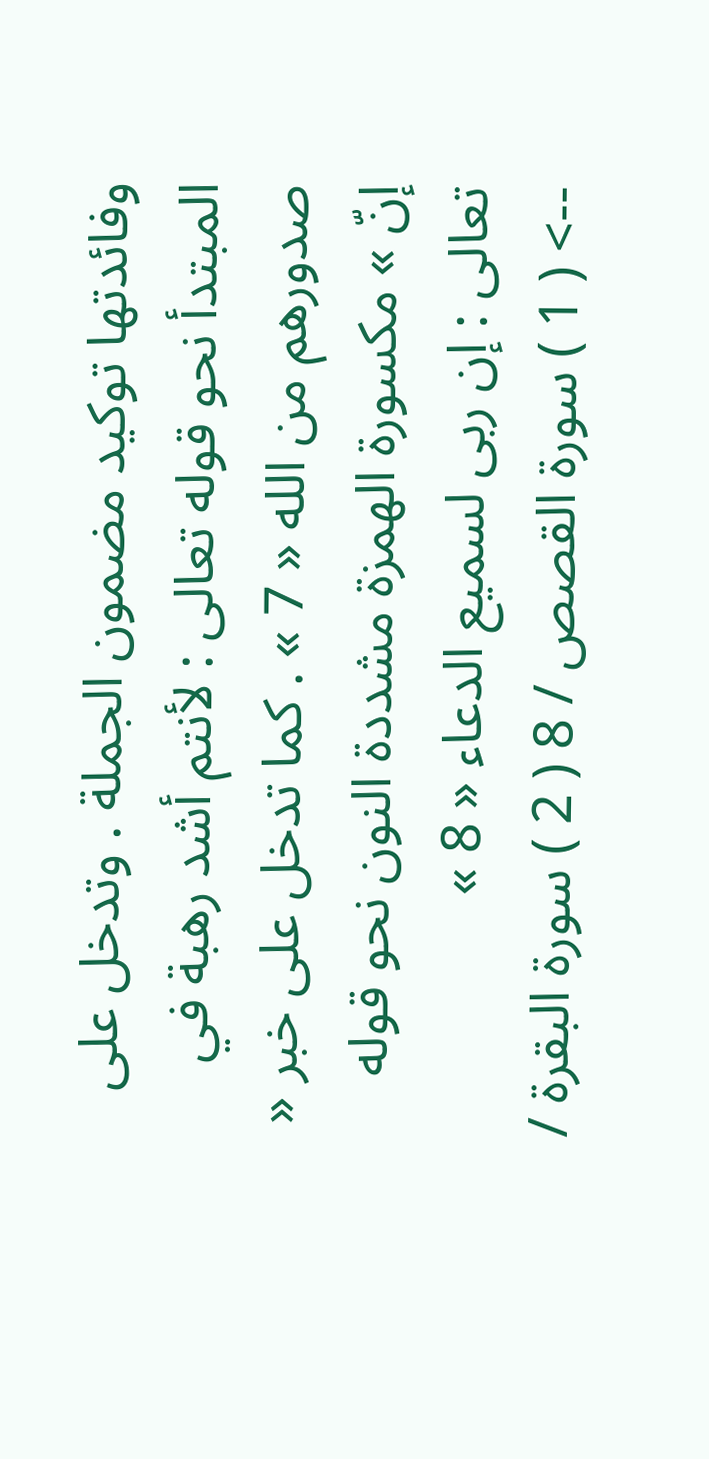وفائدتها توكيد مضمون الجملة . وتدخل على المبتدأ نحو قوله تعالى : لأنتم أشد رهبة في صدورهم من الله « 7 » . كما تدخل على خبر « إنّ » مكسورة الهمزة مشددة النون نحو قوله تعالى : إن ربى لسميع الدعاء « 8 »
--> ( 1 ) سورة القصص / 8 ( 2 ) سورة البقرة /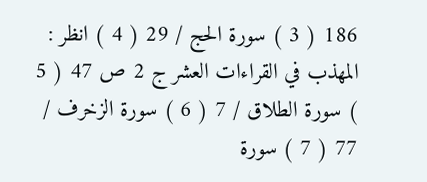186 ( 3 ) سورة الحج / 29 ( 4 ) انظر : المهذب في القراءات العشر ج 2 ص 47 ( 5 ) سورة الطلاق / 7 ( 6 ) سورة الزخرف / 77 ( 7 ) سورة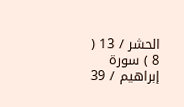الحشر / 13 ( 8 ) سورة إبراهيم / 39